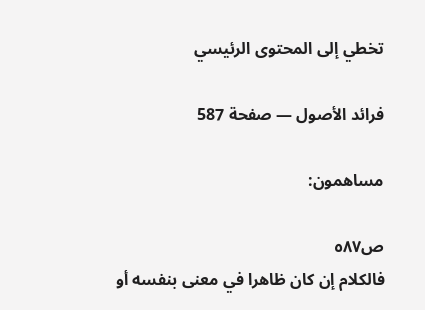تخطي إلى المحتوى الرئيسي

فرائد الأصول — صفحة 587

مساهمون:

ص٥٨٧
فالكلام إن كان ظاهرا في معنى بنفسه أو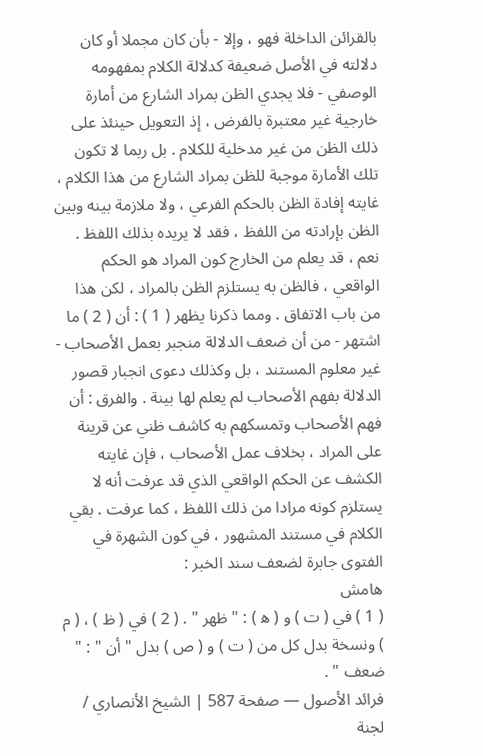بالقرائن الداخلة فهو ، وإلا - بأن كان مجملا أو كان دلالته في الأصل ضعيفة كدلالة الكلام بمفهومه الوصفي - فلا يجدي الظن بمراد الشارع من أمارة خارجية غير معتبرة بالفرض ، إذ التعويل حينئذ على ذلك الظن من غير مدخلية للكلام . بل ربما لا تكون تلك الأمارة موجبة للظن بمراد الشارع من هذا الكلام ، غايته إفادة الظن بالحكم الفرعي ، ولا ملازمة بينه وبين الظن بإرادته من اللفظ ، فقد لا يريده بذلك اللفظ . نعم ، قد يعلم من الخارج كون المراد هو الحكم الواقعي ، فالظن به يستلزم الظن بالمراد ، لكن هذا من باب الاتفاق . ومما ذكرنا يظهر ( 1 ) : أن ( 2 ) ما اشتهر - من أن ضعف الدلالة منجبر بعمل الأصحاب - غير معلوم المستند ، بل وكذلك دعوى انجبار قصور الدلالة بفهم الأصحاب لم يعلم لها بينة . والفرق : أن فهم الأصحاب وتمسكهم به كاشف ظني عن قرينة على المراد ، بخلاف عمل الأصحاب ، فإن غايته الكشف عن الحكم الواقعي الذي قد عرفت أنه لا يستلزم كونه مرادا من ذلك اللفظ ، كما عرفت . بقي الكلام في مستند المشهور ، في كون الشهرة في الفتوى جابرة لضعف سند الخبر :
هامش
( 1 ) في ( ت ) و ( ه‍ ) : " ظهر " . ( 2 ) في ( ظ ) ، ( م ) ونسخة بدل كل من ( ت ) و ( ص ) بدل " أن " : " ضعف " .
فرائد الأصول — صفحة 587 | الشيخ الأنصاري / لجنة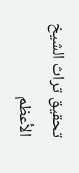تحقيق تراث الشيخ الأعظم